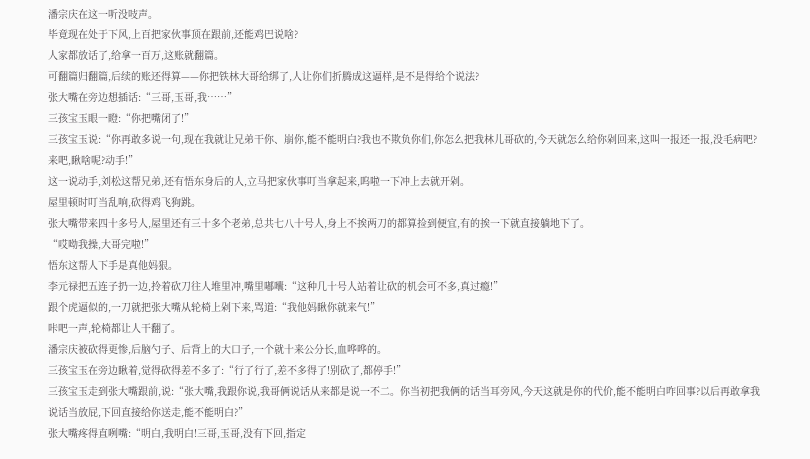潘宗庆在这一听没吱声。
毕竟现在处于下风,上百把家伙事顶在跟前,还能鸡巴说啥?
人家都放话了,给拿一百万,这账就翻篇。
可翻篇归翻篇,后续的账还得算——你把铁林大哥给绑了,人让你们折腾成这逼样,是不是得给个说法?
张大嘴在旁边想插话:“三哥,玉哥,我……”
三孩宝玉眼一瞪:“你把嘴闭了!”
三孩宝玉说:“你再敢多说一句,现在我就让兄弟干你、崩你,能不能明白?我也不欺负你们,你怎么把我林儿哥砍的,今天就怎么给你剁回来,这叫一报还一报,没毛病吧?来吧,瞅啥呢?动手!”
这一说动手,刘松这帮兄弟,还有悟东身后的人,立马把家伙事叮当拿起来,呜啦一下冲上去就开剁。
屋里顿时叮当乱响,砍得鸡飞狗跳。
张大嘴带来四十多号人,屋里还有三十多个老弟,总共七八十号人,身上不挨两刀的都算捡到便宜,有的挨一下就直接躺地下了。
“哎呦我操,大哥完啦!”
悟东这帮人下手是真他妈狠。
李元禄把五连子扔一边,拎着砍刀往人堆里冲,嘴里嘟囔:“这种几十号人站着让砍的机会可不多,真过瘾!”
跟个虎逼似的,一刀就把张大嘴从轮椅上剁下来,骂道:“我他妈瞅你就来气!”
咔吧一声,轮椅都让人干翻了。
潘宗庆被砍得更惨,后脑勺子、后背上的大口子,一个就十来公分长,血哗哗的。
三孩宝玉在旁边瞅着,觉得砍得差不多了:“行了行了,差不多得了!别砍了,都停手!”
三孩宝玉走到张大嘴跟前,说:“张大嘴,我跟你说,我哥俩说话从来都是说一不二。你当初把我俩的话当耳旁风,今天这就是你的代价,能不能明白咋回事?以后再敢拿我说话当放屁,下回直接给你送走,能不能明白?”
张大嘴疼得直咧嘴:“明白,我明白!三哥,玉哥,没有下回,指定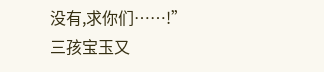没有,求你们……!”
三孩宝玉又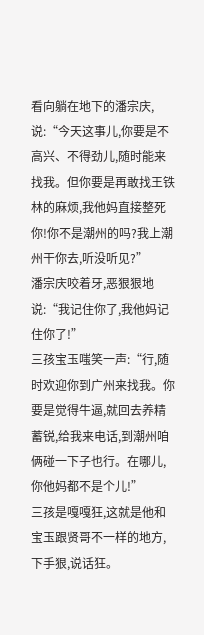看向躺在地下的潘宗庆,说:“今天这事儿,你要是不高兴、不得劲儿,随时能来找我。但你要是再敢找王铁林的麻烦,我他妈直接整死你!你不是潮州的吗?我上潮州干你去,听没听见?”
潘宗庆咬着牙,恶狠狠地说:“我记住你了,我他妈记住你了!”
三孩宝玉嗤笑一声:“行,随时欢迎你到广州来找我。你要是觉得牛逼,就回去养精蓄锐,给我来电话,到潮州咱俩碰一下子也行。在哪儿,你他妈都不是个儿!”
三孩是嘎嘎狂,这就是他和宝玉跟贤哥不一样的地方,下手狠,说话狂。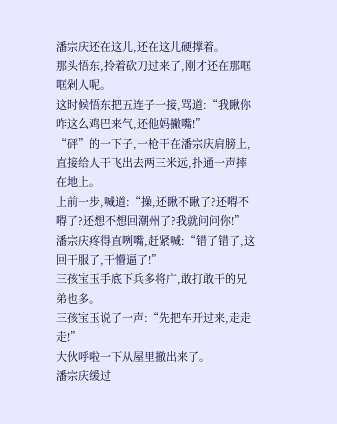潘宗庆还在这儿,还在这儿硬撑着。
那头悟东,拎着砍刀过来了,刚才还在那哐哐剁人呢。
这时候悟东把五连子一接,骂道:“我瞅你咋这么鸡巴来气,还他妈撇嘴!”
“砰”的一下子,一枪干在潘宗庆肩膀上,直接给人干飞出去两三米远,扑通一声摔在地上。
上前一步,喊道:“操,还瞅不瞅了?还嘚不嘚了?还想不想回潮州了?我就问问你!”
潘宗庆疼得直咧嘴,赶紧喊:“错了错了,这回干服了,干懵逼了!”
三孩宝玉手底下兵多将广,敢打敢干的兄弟也多。
三孩宝玉说了一声:“先把车开过来,走走走!”
大伙呼啦一下从屋里撤出来了。
潘宗庆缓过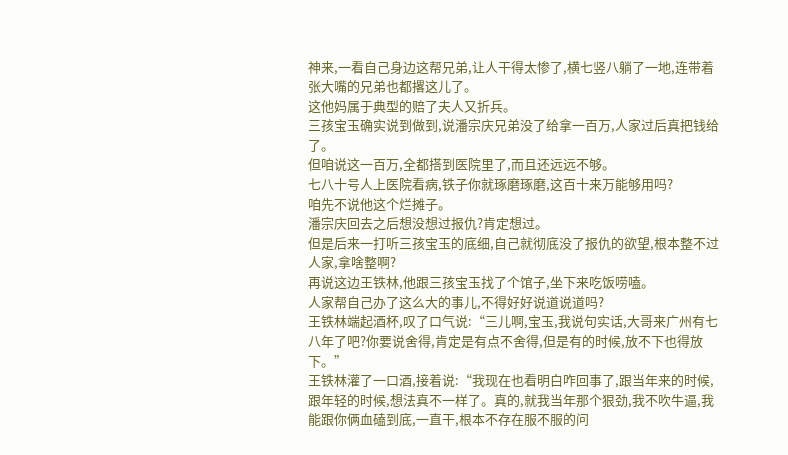神来,一看自己身边这帮兄弟,让人干得太惨了,横七竖八躺了一地,连带着张大嘴的兄弟也都撂这儿了。
这他妈属于典型的赔了夫人又折兵。
三孩宝玉确实说到做到,说潘宗庆兄弟没了给拿一百万,人家过后真把钱给了。
但咱说这一百万,全都搭到医院里了,而且还远远不够。
七八十号人上医院看病,铁子你就琢磨琢磨,这百十来万能够用吗?
咱先不说他这个烂摊子。
潘宗庆回去之后想没想过报仇?肯定想过。
但是后来一打听三孩宝玉的底细,自己就彻底没了报仇的欲望,根本整不过人家,拿啥整啊?
再说这边王铁林,他跟三孩宝玉找了个馆子,坐下来吃饭唠嗑。
人家帮自己办了这么大的事儿,不得好好说道说道吗?
王铁林端起酒杯,叹了口气说:“三儿啊,宝玉,我说句实话,大哥来广州有七八年了吧?你要说舍得,肯定是有点不舍得,但是有的时候,放不下也得放下。”
王铁林灌了一口酒,接着说:“我现在也看明白咋回事了,跟当年来的时候,跟年轻的时候,想法真不一样了。真的,就我当年那个狠劲,我不吹牛逼,我能跟你俩血磕到底,一直干,根本不存在服不服的问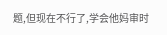题,但现在不行了,学会他妈审时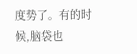度势了。有的时候,脑袋也